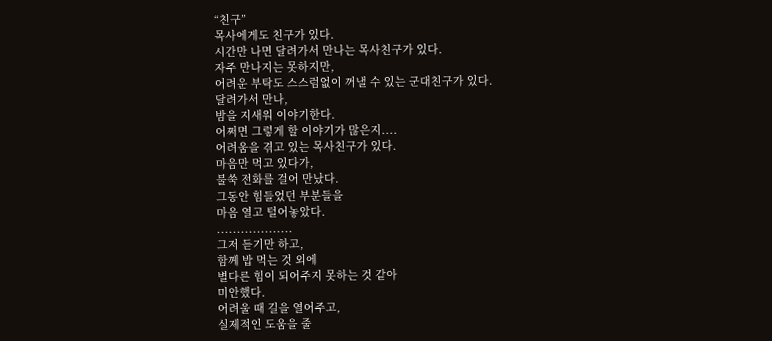“친구”
목사에게도 친구가 있다.
시간만 나면 달려가서 만나는 목사친구가 있다.
자주 만나지는 못하지만,
어려운 부탁도 스스럼없이 꺼낼 수 있는 군대친구가 있다.
달려가서 만나,
밤을 지새워 이야기한다.
어쩌면 그렇게 할 이야기가 많은지....
어려움을 겪고 있는 목사친구가 있다.
마음만 먹고 있다가,
불쑥 전화를 걸어 만났다.
그동안 힘들었던 부분들을
마음 열고 털어놓았다.
...................
그저 듣기만 하고,
함께 밥 먹는 것 외에
별다른 힘이 되어주지 못하는 것 같아
미안했다.
어려울 때 길을 열어주고,
실제적인 도움을 줄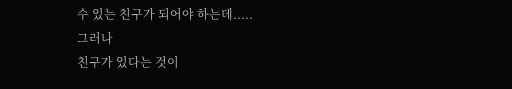수 있는 친구가 되어야 하는데.....
그러나
친구가 있다는 것이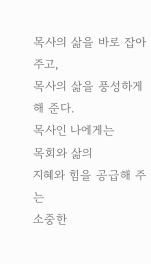목사의 삶을 바로 잡아 주고,
목사의 삶을 풍성하게 해 준다.
목사인 나에게는
목회와 삶의
지혜와 힘을 공급해 주는
소중한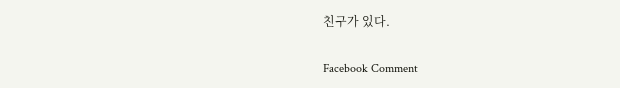친구가 있다.

Facebook Comment